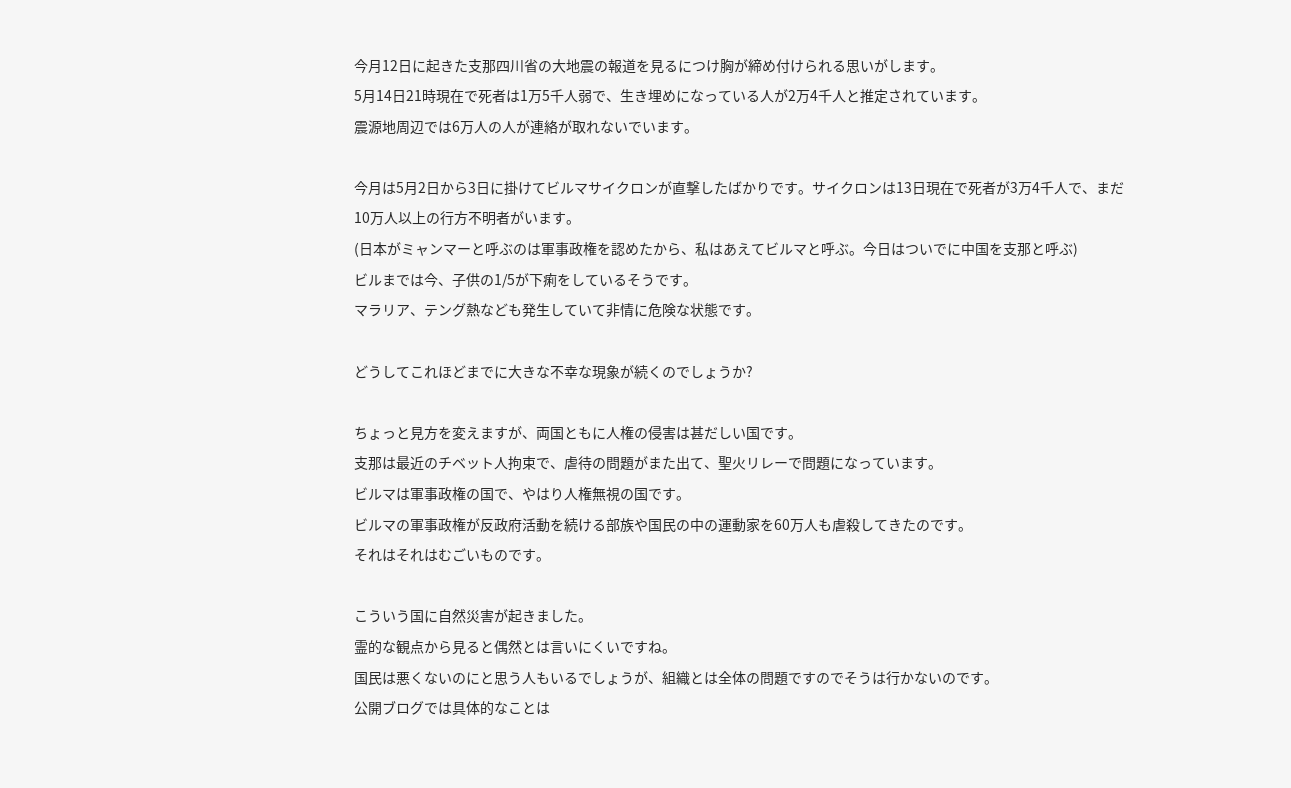今月12日に起きた支那四川省の大地震の報道を見るにつけ胸が締め付けられる思いがします。
5月14日21時現在で死者は1万5千人弱で、生き埋めになっている人が2万4千人と推定されています。
震源地周辺では6万人の人が連絡が取れないでいます。

今月は5月2日から3日に掛けてビルマサイクロンが直撃したばかりです。サイクロンは13日現在で死者が3万4千人で、まだ10万人以上の行方不明者がいます。
(日本がミャンマーと呼ぶのは軍事政権を認めたから、私はあえてビルマと呼ぶ。今日はついでに中国を支那と呼ぶ)
ビルまでは今、子供の1/5が下痢をしているそうです。
マラリア、テング熱なども発生していて非情に危険な状態です。

どうしてこれほどまでに大きな不幸な現象が続くのでしょうか?

ちょっと見方を変えますが、両国ともに人権の侵害は甚だしい国です。
支那は最近のチベット人拘束で、虐待の問題がまた出て、聖火リレーで問題になっています。
ビルマは軍事政権の国で、やはり人権無視の国です。
ビルマの軍事政権が反政府活動を続ける部族や国民の中の運動家を60万人も虐殺してきたのです。
それはそれはむごいものです。

こういう国に自然災害が起きました。
霊的な観点から見ると偶然とは言いにくいですね。
国民は悪くないのにと思う人もいるでしょうが、組織とは全体の問題ですのでそうは行かないのです。
公開ブログでは具体的なことは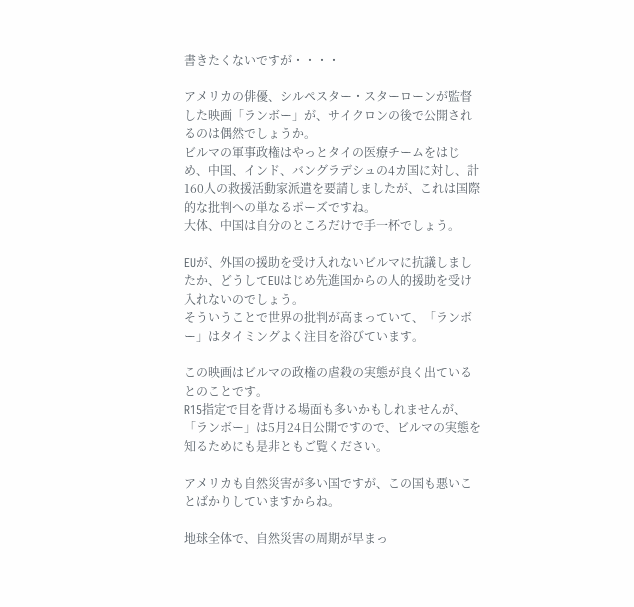書きたくないですが・・・・

アメリカの俳優、シルペスター・スターローンが監督した映画「ランボー」が、サイクロンの後で公開されるのは偶然でしょうか。
ビルマの軍事政権はやっとタイの医療チームをはじめ、中国、インド、バングラデシュの4カ国に対し、計160人の救援活動家派遣を要請しましたが、これは国際的な批判への単なるポーズですね。
大体、中国は自分のところだけで手一杯でしょう。

EUが、外国の援助を受け入れないビルマに抗議しましたか、どうしてEUはじめ先進国からの人的援助を受け入れないのでしょう。
そういうことで世界の批判が高まっていて、「ランボー」はタイミングよく注目を浴びています。

この映画はビルマの政権の虐殺の実態が良く出ているとのことです。
R15指定で目を背ける場面も多いかもしれませんが、「ランボー」は5月24日公開ですので、ビルマの実態を知るためにも是非ともご覧ください。

アメリカも自然災害が多い国ですが、この国も悪いことばかりしていますからね。

地球全体で、自然災害の周期が早まっ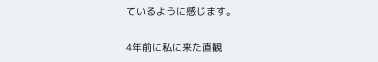ているように感じます。

4年前に私に来た直観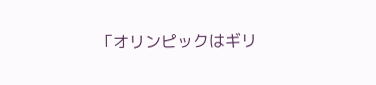「オリンピックはギリ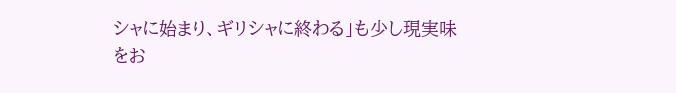シャに始まり、ギリシャに終わる」も少し現実味をお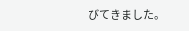びてきました。